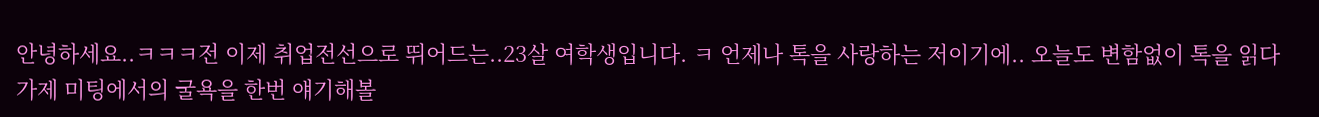안녕하세요..ㅋㅋㅋ전 이제 취업전선으로 뛰어드는..23살 여학생입니다. ㅋ 언제나 톡을 사랑하는 저이기에.. 오늘도 변함없이 톡을 읽다가제 미팅에서의 굴욕을 한번 얘기해볼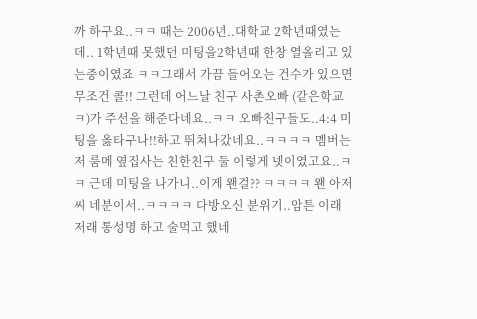까 하구요..ㅋㅋ 때는 2006년..대학교 2학년때였는데.. 1학년때 못했던 미팅을2학년때 한창 열올리고 있는중이였죠 ㅋㅋ그래서 가끔 들어오는 건수가 있으면 무조건 콜!! 그런데 어느날 친구 사촌오빠 (같은학교ㅋ)가 주선을 해준다네요..ㅋㅋ 오빠친구들도..4:4 미팅을 옳타구나!!하고 뛰쳐나갔네요..ㅋㅋㅋㅋ 멤버는 저 룸메 옆집사는 친한친구 둘 이렇게 넷이였고요..ㅋㅋ 근데 미팅을 나가니..이게 왠걸?? ㅋㅋㅋㅋ 왠 아저씨 네분이서..ㅋㅋㅋㅋ 다방오신 분위기..암튼 이래저래 통성명 하고 술먹고 했네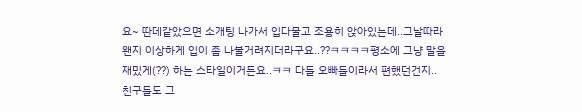요~ 딴데같았으면 소개팅 나가서 입다물고 조용히 앉아있는데..그날따라 왠지 이상하게 입이 좀 나불거려지더라구요..??ㅋㅋㅋㅋ평소에 그냥 말을 재밌게(??) 하는 스타일이거든요..ㅋㅋ 다들 오빠들이라서 편했던건지..친구들도 그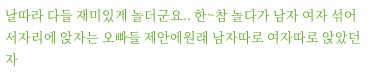날따라 다들 재미있게 놀더군요.. 한~참 놀다가 남자 여자 섞어서자리에 앉자는 오빠들 제안에원래 남자따로 여자따로 앉았던 자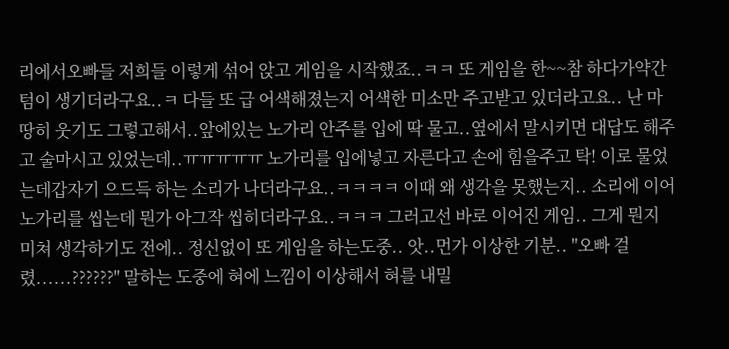리에서오빠들 저희들 이렇게 섞어 앉고 게임을 시작했죠..ㅋㅋ 또 게임을 한~~참 하다가약간 텀이 생기더라구요..ㅋ 다들 또 급 어색해졌는지 어색한 미소만 주고받고 있더라고요.. 난 마땅히 웃기도 그렇고해서..앞에있는 노가리 안주를 입에 딱 물고..옆에서 말시키면 대답도 해주고 술마시고 있었는데..ㅠㅠㅠㅠㅠ 노가리를 입에넣고 자른다고 손에 힘을주고 탁! 이로 물었는데갑자기 으드득 하는 소리가 나더라구요..ㅋㅋㅋㅋ 이때 왜 생각을 못했는지.. 소리에 이어 노가리를 씹는데 뭔가 아그작 씹히더라구요..ㅋㅋㅋ 그러고선 바로 이어진 게임.. 그게 뭔지 미쳐 생각하기도 전에.. 정신없이 또 게임을 하는도중.. 앗..먼가 이상한 기분.. "오빠 걸렸......??????" 말하는 도중에 혀에 느낌이 이상해서 혀를 내밀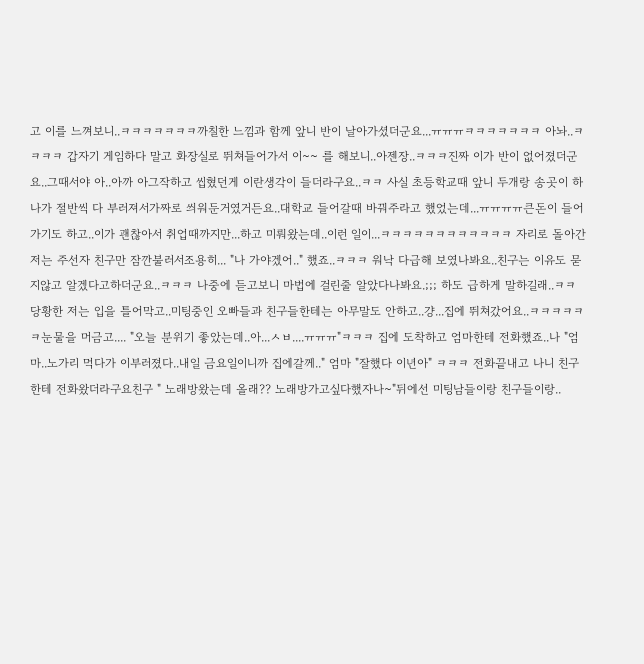고 이를 느껴보니..ㅋㅋㅋㅋㅋㅋㅋ까칠한 느낌과 함께 앞니 반이 날아가셨더군요...ㅠㅠㅠㅋㅋㅋㅋㅋㅋㅋ 아놔..ㅋㅋㅋㅋ 갑자기 게임하다 말고 화장실로 뛰쳐들어가서 이~~ 를 해보니..아젠장..ㅋㅋㅋ진짜 이가 반이 없어졌더군요..그때서야 아..아까 아그작하고 씹혔던게 이란생각이 들더라구요..ㅋㅋ 사실 초등학교때 앞니 두개랑 송곳이 하나가 절반씩 다 부러져서가짜로 씌워둔거였거든요..대학교 들어갈때 바꿔주라고 했었는데...ㅠㅠㅠㅠ큰돈이 들어가기도 하고..이가 괜찮아서 취업때까지만...하고 미뤄왔는데..이런 일이...ㅋㅋㅋㅋㅋㅋㅋㅋㅋㅋㅋㅋ 자리로 돌아간 저는 주선자 친구만 잠깐불러서조용히... "나 가야겠어.." 했죠..ㅋㅋㅋ 워낙 다급해 보였나봐요..친구는 이유도 묻지않고 알겠다고하더군요..ㅋㅋㅋ 나중에 듣고보니 마법에 걸린줄 알았다나봐요.;;; 하도 급하게 말하길래..ㅋㅋ 당황한 저는 입을 틀어막고..미팅중인 오빠들과 친구들한테는 아무말도 안하고..걍...집에 뛰쳐갔어요..ㅋㅋㅋㅋㅋㅋ눈물을 머금고.... "오늘 분위기 좋았는데..아...ㅅㅂ....ㅠㅠㅠ"ㅋㅋㅋ 집에 도착하고 엄마한테 전화했죠..나 "엄마..노가리 먹다가 이부러졌다..내일 금요일이니까 집에갈께.." 엄마 "잘했다 이년아" ㅋㅋㅋ 전화끝내고 나니 친구한테 전화왔더라구요친구 " 노래방왔는데 올래?? 노래방가고싶다했자나~"뒤에선 미팅남들이랑 친구들이랑..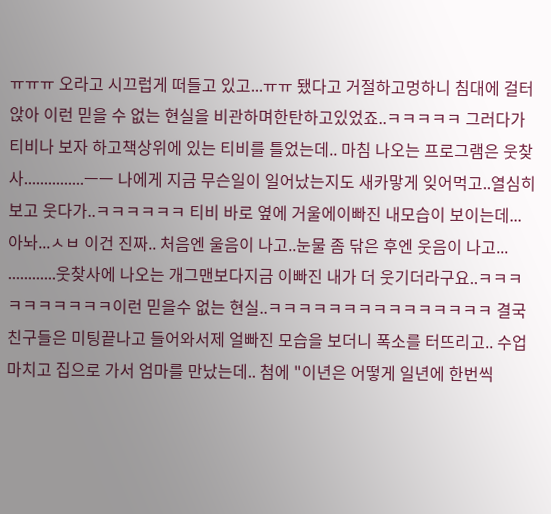ㅠㅠㅠ 오라고 시끄럽게 떠들고 있고...ㅠㅠ 됐다고 거절하고멍하니 침대에 걸터앉아 이런 믿을 수 없는 현실을 비관하며한탄하고있었죠..ㅋㅋㅋㅋㅋ 그러다가 티비나 보자 하고책상위에 있는 티비를 틀었는데.. 마침 나오는 프로그램은 웃찾사...............ㅡㅡ 나에게 지금 무슨일이 일어났는지도 새카맣게 잊어먹고..열심히 보고 웃다가..ㅋㅋㅋㅋㅋㅋ 티비 바로 옆에 거울에이빠진 내모습이 보이는데... 아놔...ㅅㅂ 이건 진짜.. 처음엔 울음이 나고..눈물 좀 닦은 후엔 웃음이 나고... ............웃찾사에 나오는 개그맨보다지금 이빠진 내가 더 웃기더라구요..ㅋㅋㅋㅋㅋㅋㅋㅋㅋㅋ이런 믿을수 없는 현실..ㅋㅋㅋㅋㅋㅋㅋㅋㅋㅋㅋㅋㅋㅋㅋ 결국 친구들은 미팅끝나고 들어와서제 얼빠진 모습을 보더니 폭소를 터뜨리고.. 수업 마치고 집으로 가서 엄마를 만났는데.. 첨에 "이년은 어떻게 일년에 한번씩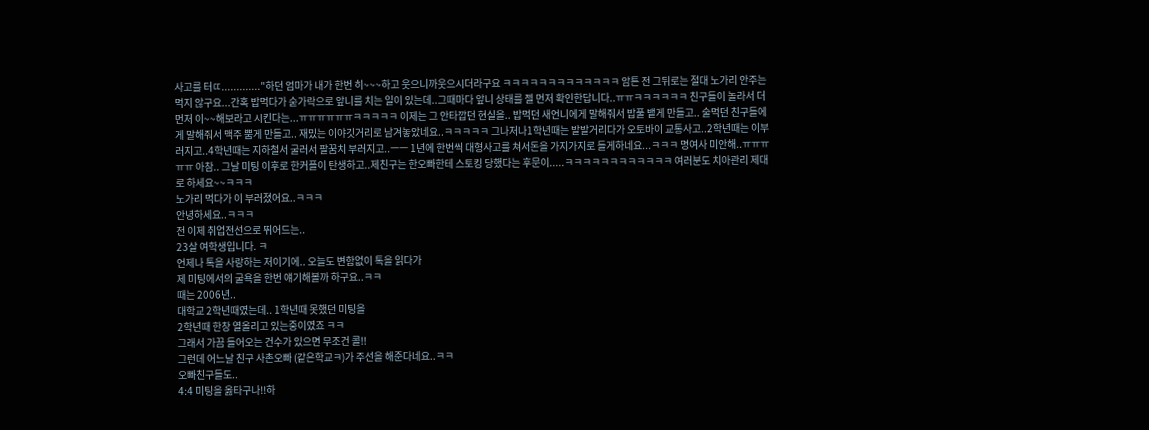사고를 터ㄸ............."하던 엄마가 내가 한번 히~~~하고 웃으니까웃으시더라구요 ㅋㅋㅋㅋㅋㅋㅋㅋㅋㅋㅋㅋㅋ 암튼 전 그뒤로는 절대 노가리 안주는 먹지 않구요...간혹 밥먹다가 숟가락으로 앞니를 치는 일이 있는데..그때마다 앞니 상태를 젤 먼저 확인한답니다..ㅠㅠㅋㅋㅋㅋㅋㅋ 친구들이 놀라서 더 먼저 이~~해보라고 시킨다는...ㅠㅠㅠㅠㅠㅠㅋㅋㅋㅋㅋ 이제는 그 안타깝던 현실을.. 밥먹던 새언니에게 말해줘서 밥풀 뱉게 만들고.. 술먹던 친구들에게 말해줘서 맥주 뿜게 만들고.. 재밌는 이야깃거리로 남겨놓았네요..ㅋㅋㅋㅋㅋ 그나저나1학년때는 발발거리다가 오토바이 교통사고..2학년때는 이부러지고..4학년때는 지하철서 굴러서 팔꿈치 부러지고..ㅡㅡ 1년에 한번씩 대형사고를 쳐서돈을 가지가지로 들게하네요...ㅋㅋㅋ 명여사 미안해..ㅠㅠㅠㅠㅠ 아참.. 그날 미팅 이후로 한커플이 탄생하고..제친구는 한오빠한테 스토킹 당했다는 후문이.....ㅋㅋㅋㅋㅋㅋㅋㅋㅋㅋㅋㅋ 여러분도 치아관리 제대로 하세요~~ㅋㅋㅋ
노가리 먹다가 이 부러졌어요..ㅋㅋㅋ
안녕하세요..ㅋㅋㅋ
전 이제 취업전선으로 뛰어드는..
23살 여학생입니다. ㅋ
언제나 톡을 사랑하는 저이기에.. 오늘도 변함없이 톡을 읽다가
제 미팅에서의 굴욕을 한번 얘기해볼까 하구요..ㅋㅋ
때는 2006년..
대학교 2학년때였는데.. 1학년때 못했던 미팅을
2학년때 한창 열올리고 있는중이였죠 ㅋㅋ
그래서 가끔 들어오는 건수가 있으면 무조건 콜!!
그런데 어느날 친구 사촌오빠 (같은학교ㅋ)가 주선을 해준다네요..ㅋㅋ
오빠친구들도..
4:4 미팅을 옳타구나!!하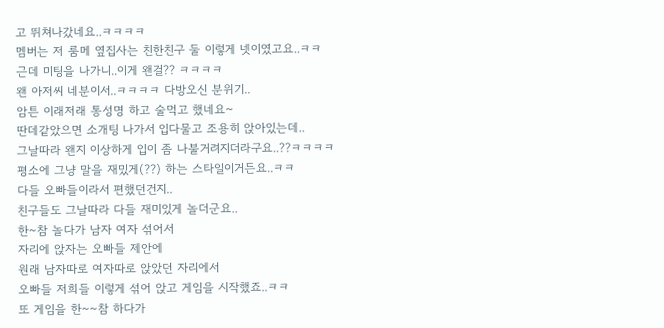고 뛰쳐나갔네요..ㅋㅋㅋㅋ
멤버는 저 룸메 옆집사는 친한친구 둘 이렇게 넷이였고요..ㅋㅋ
근데 미팅을 나가니..이게 왠걸?? ㅋㅋㅋㅋ
왠 아저씨 네분이서..ㅋㅋㅋㅋ 다방오신 분위기..
암튼 이래저래 통성명 하고 술먹고 했네요~
딴데같았으면 소개팅 나가서 입다물고 조용히 앉아있는데..
그날따라 왠지 이상하게 입이 좀 나불거려지더라구요..??ㅋㅋㅋㅋ
평소에 그냥 말을 재밌게(??) 하는 스타일이거든요..ㅋㅋ
다들 오빠들이라서 편했던건지..
친구들도 그날따라 다들 재미있게 놀더군요..
한~참 놀다가 남자 여자 섞어서
자리에 앉자는 오빠들 제안에
원래 남자따로 여자따로 앉았던 자리에서
오빠들 저희들 이렇게 섞어 앉고 게임을 시작했죠..ㅋㅋ
또 게임을 한~~참 하다가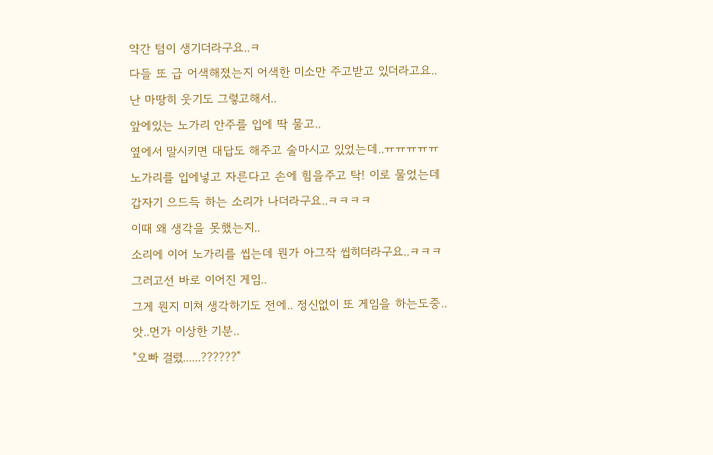약간 텀이 생기더라구요..ㅋ
다들 또 급 어색해졌는지 어색한 미소만 주고받고 있더라고요..
난 마땅히 웃기도 그렇고해서..
앞에있는 노가리 안주를 입에 딱 물고..
옆에서 말시키면 대답도 해주고 술마시고 있었는데..ㅠㅠㅠㅠㅠ
노가리를 입에넣고 자른다고 손에 힘을주고 탁! 이로 물었는데
갑자기 으드득 하는 소리가 나더라구요..ㅋㅋㅋㅋ
이때 왜 생각을 못했는지..
소리에 이어 노가리를 씹는데 뭔가 아그작 씹히더라구요..ㅋㅋㅋ
그러고선 바로 이어진 게임..
그게 뭔지 미쳐 생각하기도 전에.. 정신없이 또 게임을 하는도중..
앗..먼가 이상한 기분..
"오빠 걸렸......??????"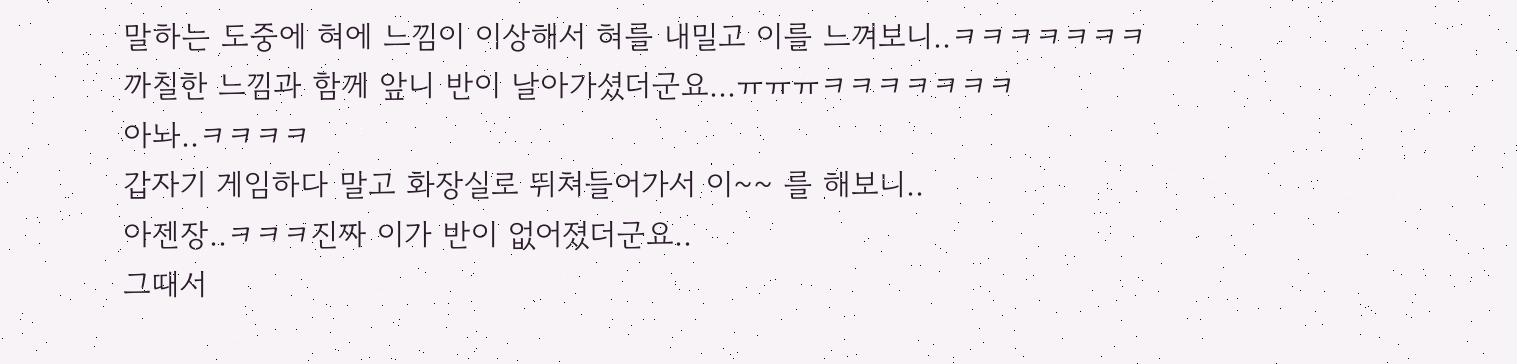말하는 도중에 혀에 느낌이 이상해서 혀를 내밀고 이를 느껴보니..ㅋㅋㅋㅋㅋㅋㅋ
까칠한 느낌과 함께 앞니 반이 날아가셨더군요...ㅠㅠㅠㅋㅋㅋㅋㅋㅋㅋ
아놔..ㅋㅋㅋㅋ
갑자기 게임하다 말고 화장실로 뛰쳐들어가서 이~~ 를 해보니..
아젠장..ㅋㅋㅋ진짜 이가 반이 없어졌더군요..
그때서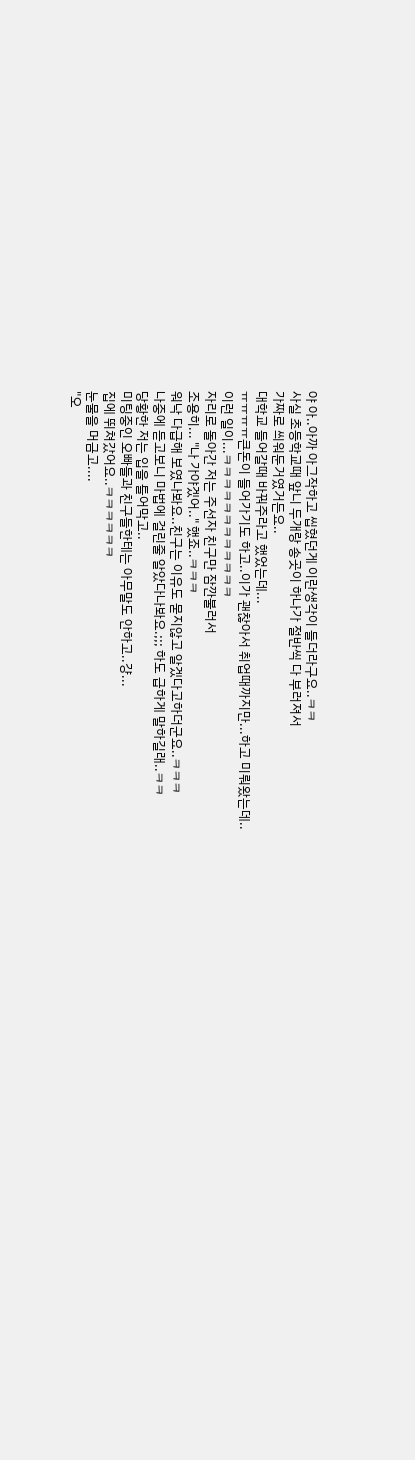야 아..아까 아그작하고 씹혔던게 이란생각이 들더라구요..ㅋㅋ
사실 초등학교때 앞니 두개랑 송곳이 하나가 절반씩 다 부러져서
가짜로 씌워둔거였거든요..
대학교 들어갈때 바꿔주라고 했었는데...
ㅠㅠㅠㅠ큰돈이 들어가기도 하고..이가 괜찮아서 취업때까지만...하고 미뤄왔는데..
이런 일이...ㅋㅋㅋㅋㅋㅋㅋㅋㅋㅋㅋㅋ
자리로 돌아간 저는 주선자 친구만 잠깐불러서
조용히... "나 가야겠어.." 했죠..ㅋㅋㅋ
워낙 다급해 보였나봐요..친구는 이유도 묻지않고 알겠다고하더군요..ㅋㅋㅋ
나중에 듣고보니 마법에 걸린줄 알았다나봐요.;;; 하도 급하게 말하길래..ㅋㅋ
당황한 저는 입을 틀어막고..
미팅중인 오빠들과 친구들한테는 아무말도 안하고..걍...
집에 뛰쳐갔어요..ㅋㅋㅋㅋㅋㅋ
눈물을 머금고....
"오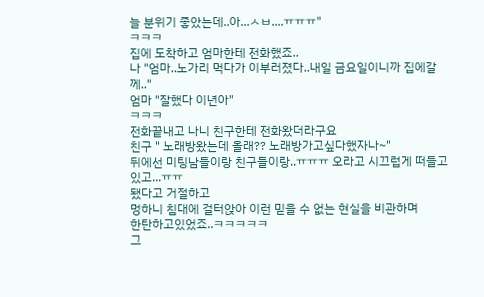늘 분위기 좋았는데..아...ㅅㅂ....ㅠㅠㅠ"
ㅋㅋㅋ
집에 도착하고 엄마한테 전화했죠..
나 "엄마..노가리 먹다가 이부러졌다..내일 금요일이니까 집에갈께.."
엄마 "잘했다 이년아"
ㅋㅋㅋ
전화끝내고 나니 친구한테 전화왔더라구요
친구 " 노래방왔는데 올래?? 노래방가고싶다했자나~"
뒤에선 미팅남들이랑 친구들이랑..ㅠㅠㅠ 오라고 시끄럽게 떠들고 있고...ㅠㅠ
됐다고 거절하고
멍하니 침대에 걸터앉아 이런 믿을 수 없는 현실을 비관하며
한탄하고있었죠..ㅋㅋㅋㅋㅋ
그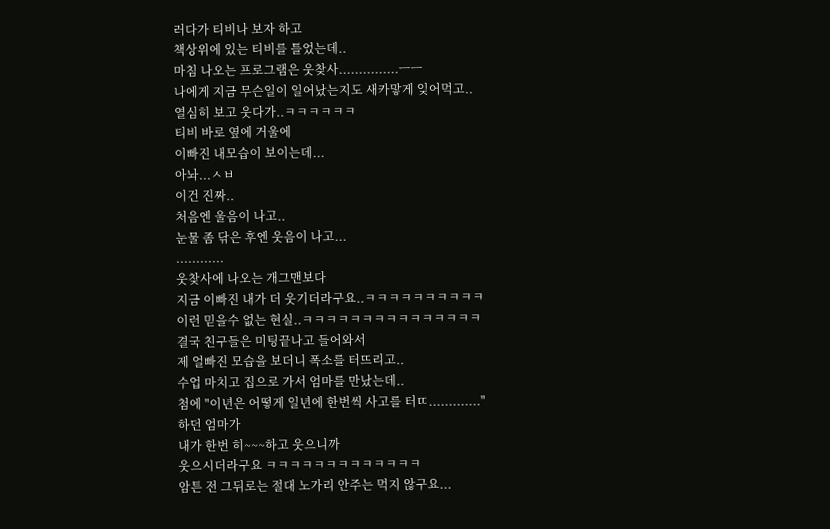러다가 티비나 보자 하고
책상위에 있는 티비를 틀었는데..
마침 나오는 프로그램은 웃찾사...............ㅡㅡ
나에게 지금 무슨일이 일어났는지도 새카맣게 잊어먹고..
열심히 보고 웃다가..ㅋㅋㅋㅋㅋㅋ
티비 바로 옆에 거울에
이빠진 내모습이 보이는데...
아놔...ㅅㅂ
이건 진짜..
처음엔 울음이 나고..
눈물 좀 닦은 후엔 웃음이 나고...
............
웃찾사에 나오는 개그맨보다
지금 이빠진 내가 더 웃기더라구요..ㅋㅋㅋㅋㅋㅋㅋㅋㅋㅋ
이런 믿을수 없는 현실..ㅋㅋㅋㅋㅋㅋㅋㅋㅋㅋㅋㅋㅋㅋㅋ
결국 친구들은 미팅끝나고 들어와서
제 얼빠진 모습을 보더니 폭소를 터뜨리고..
수업 마치고 집으로 가서 엄마를 만났는데..
첨에 "이년은 어떻게 일년에 한번씩 사고를 터ㄸ............."
하던 엄마가
내가 한번 히~~~하고 웃으니까
웃으시더라구요 ㅋㅋㅋㅋㅋㅋㅋㅋㅋㅋㅋㅋㅋ
암튼 전 그뒤로는 절대 노가리 안주는 먹지 않구요...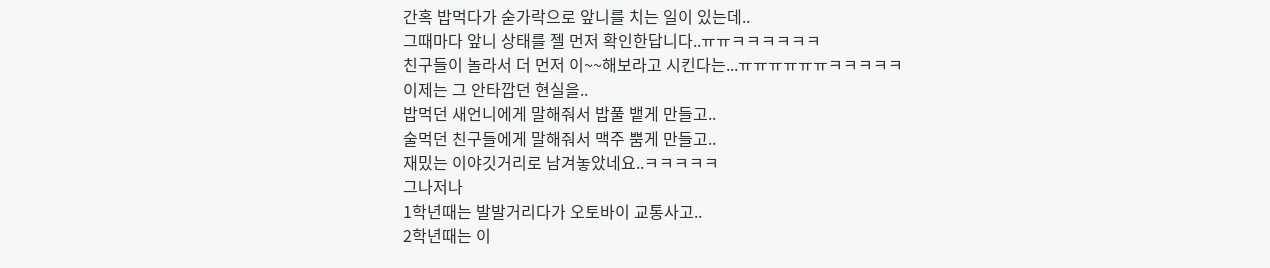간혹 밥먹다가 숟가락으로 앞니를 치는 일이 있는데..
그때마다 앞니 상태를 젤 먼저 확인한답니다..ㅠㅠㅋㅋㅋㅋㅋㅋ
친구들이 놀라서 더 먼저 이~~해보라고 시킨다는...ㅠㅠㅠㅠㅠㅠㅋㅋㅋㅋㅋ
이제는 그 안타깝던 현실을..
밥먹던 새언니에게 말해줘서 밥풀 뱉게 만들고..
술먹던 친구들에게 말해줘서 맥주 뿜게 만들고..
재밌는 이야깃거리로 남겨놓았네요..ㅋㅋㅋㅋㅋ
그나저나
1학년때는 발발거리다가 오토바이 교통사고..
2학년때는 이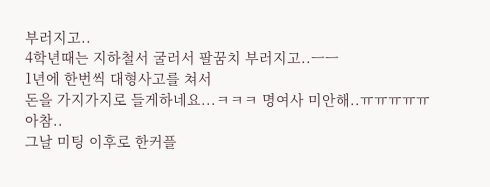부러지고..
4학년때는 지하철서 굴러서 팔꿈치 부러지고..ㅡㅡ
1년에 한번씩 대형사고를 쳐서
돈을 가지가지로 들게하네요...ㅋㅋㅋ 명여사 미안해..ㅠㅠㅠㅠㅠ
아참..
그날 미팅 이후로 한커플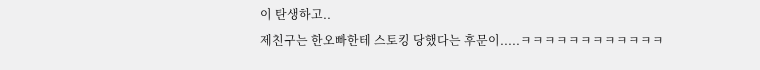이 탄생하고..
제친구는 한오빠한테 스토킹 당했다는 후문이.....ㅋㅋㅋㅋㅋㅋㅋㅋㅋㅋㅋㅋ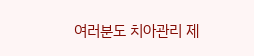여러분도 치아관리 제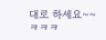대로 하세요~~ㅋㅋㅋ